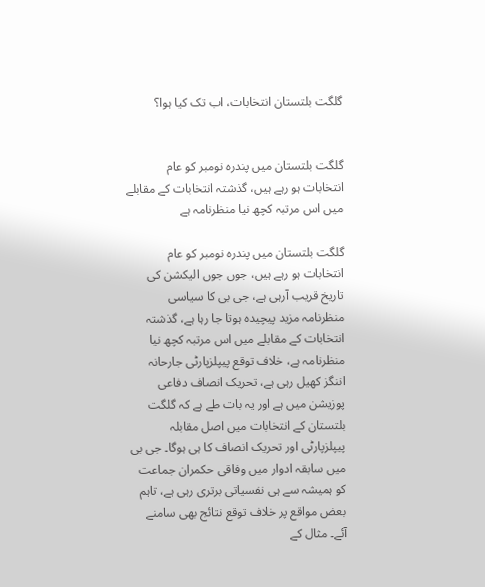گلگت بلتستان انتخابات، اب تک کیا ہوا؟


گلگت بلتستان میں پندرہ نومبر کو عام انتخابات ہو رہے ہیں، گذشتہ انتخابات کے مقابلے میں اس مرتبہ کچھ نیا منظرنامہ ہے

گلگت بلتستان میں پندرہ نومبر کو عام انتخابات ہو رہے ہیں، جوں جوں الیکشن کی تاریخ قریب آرہی ہے، جی بی کا سیاسی منظرنامہ مزید پیچیدہ ہوتا جا رہا ہے، گذشتہ انتخابات کے مقابلے میں اس مرتبہ کچھ نیا منظرنامہ ہے، خلاف توقع پیپلزپارٹی جارحانہ اننگز کھیل رہی ہے، تحریک انصاف دفاعی پوزیشن میں ہے اور یہ بات طے ہے کہ گلگت بلتستان کے انتخابات میں اصل مقابلہ پیپلزپارٹی اور تحریک انصاف کا ہی ہوگا۔ جی بی میں سابقہ ادوار میں وفاقی حکمران جماعت کو ہمیشہ سے ہی نفسیاتی برتری رہی ہے، تاہم بعض مواقع پر خلاف توقع نتائج بھی سامنے آئے۔ مثال کے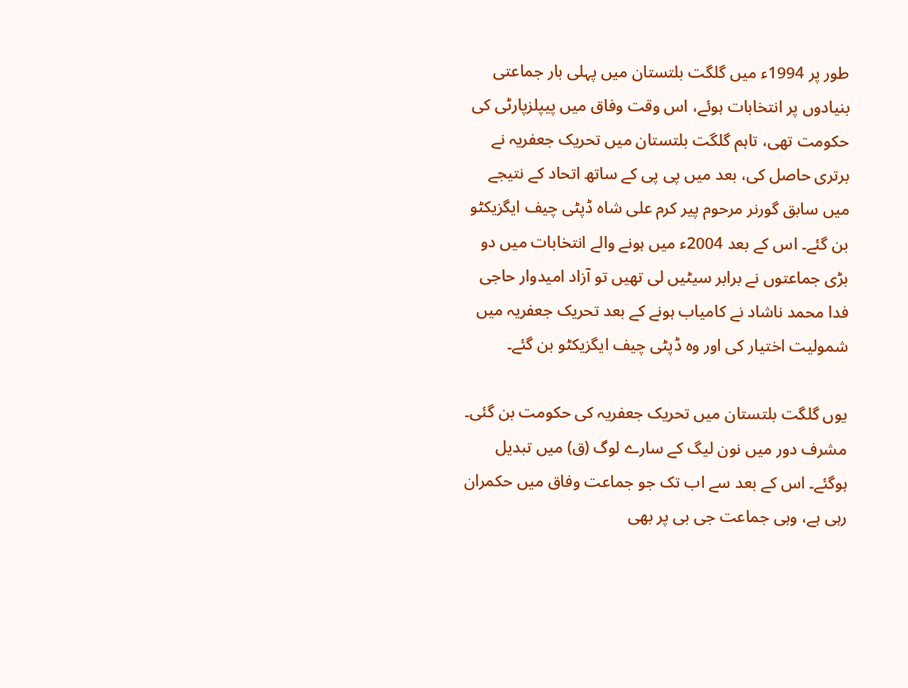طور پر 1994ء میں گلگت بلتستان میں پہلی بار جماعتی بنیادوں پر انتخابات ہوئے، اس وقت وفاق میں پیپلزپارٹی کی حکومت تھی، تاہم گلگت بلتستان میں تحریک جعفریہ نے برتری حاصل کی، بعد میں پی پی کے ساتھ اتحاد کے نتیجے میں سابق گورنر مرحوم پیر کرم علی شاہ ڈپٹی چیف ایگزیکٹو بن گئے۔ اس کے بعد 2004ء میں ہونے والے انتخابات میں دو بڑی جماعتوں نے برابر سیٹیں لی تھیں تو آزاد امیدوار حاجی فدا محمد ناشاد نے کامیاب ہونے کے بعد تحریک جعفریہ میں شمولیت اختیار کی اور وہ ڈپٹی چیف ایگزیکٹو بن گئے۔

یوں گلگت بلتستان میں تحریک جعفریہ کی حکومت بن گئی۔ مشرف دور میں نون لیگ کے سارے لوگ (ق) میں تبدیل ہوگئے۔ اس کے بعد سے اب تک جو جماعت وفاق میں حکمران رہی ہے، وہی جماعت جی بی پر بھی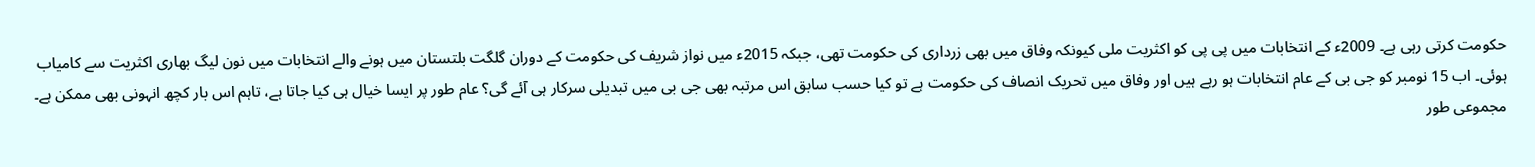حکومت کرتی رہی ہے۔ 2009ء کے انتخابات میں پی پی کو اکثریت ملی کیونکہ وفاق میں بھی زرداری کی حکومت تھی، جبکہ 2015ء میں نواز شریف کی حکومت کے دوران گلگت بلتستان میں ہونے والے انتخابات میں نون لیگ بھاری اکثریت سے کامیاب ہوئی۔ اب 15 نومبر کو جی بی کے عام انتخابات ہو رہے ہیں اور وفاق میں تحریک انصاف کی حکومت ہے تو کیا حسب سابق اس مرتبہ بھی جی بی میں تبدیلی سرکار ہی آئے گی؟ عام طور پر ایسا خیال ہی کیا جاتا ہے، تاہم اس بار کچھ انہونی بھی ممکن ہے۔ مجموعی طور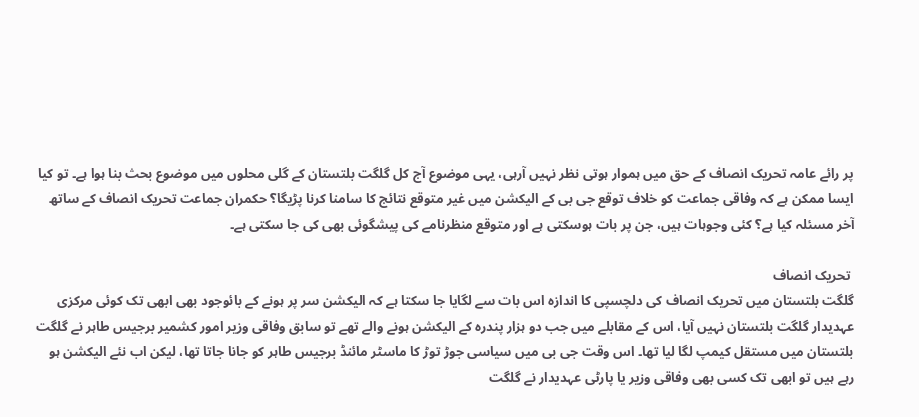پر رائے عامہ تحریک انصاف کے حق میں ہموار ہوتی نظر نہیں آرہی، یہی موضوع آج کل گلگت بلتستان کے گلی محلوں میں موضوع بحث بنا ہوا ہے۔ تو کیا ایسا ممکن ہے کہ وفاقی جماعت کو خلاف توقع جی بی کے الیکشن میں غیر متوقع نتائج کا سامنا کرنا پڑیگا؟ حکمران جماعت تحریک انصاف کے ساتھ آخر مسئلہ کیا ہے؟ کئی وجوہات ہیں، جن پر بات ہوسکتی ہے اور متوقع منظرنامے کی پیشگوئی بھی کی جا سکتی ہے۔

 تحریک انصاف
گلگت بلتستان میں تحریک انصاف کی دلچسپی کا اندازہ اس بات سے لگایا جا سکتا ہے کہ الیکشن سر پر ہونے کے بائوجود بھی ابھی تک کوئی مرکزی عہدیدار گلگت بلتستان نہیں آیا، اس کے مقابلے میں جب دو ہزار پندرہ کے الیکشن ہونے والے تھے تو سابق وفاقی وزیر امور کشمیر برجیس طاہر نے گلگت بلتستان میں مستقل کیمپ لگا لیا تھا۔ اس وقت جی بی میں سیاسی جوڑ توڑ کا ماسٹر مائنڈ برجیس طاہر کو جانا جاتا تھا، لیکن اب نئے الیکشن ہو رہے ہیں تو ابھی تک کسی بھی وفاقی وزیر یا پارٹی عہدیدار نے گلگت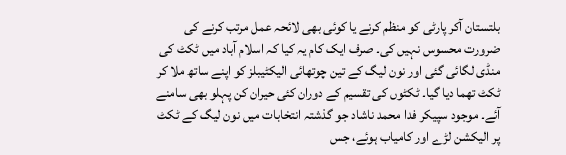بلتستان آکر پارٹی کو منظم کرنے یا کوئی بھی لائحہ عمل مرتب کرنے کی ضرورت محسوس نہیں کی۔ صرف ایک کام یہ کیا کہ اسلام آباد میں ٹکٹ کی منڈی لگائی گئی اور نون لیگ کے تین چوتھائی الیکٹیبلز کو اپنے ساتھ ملا کر ٹکٹ تھما دیا گیا۔ ٹکٹوں کی تقسیم کے دوران کئی حیران کن پہلو بھی سامنے آئے۔ موجود سپیکر فدا محمد ناشاد جو گذشتہ انتخابات میں نون لیگ کے ٹکٹ پر الیکشن لڑے اور کامیاب ہوئے، جس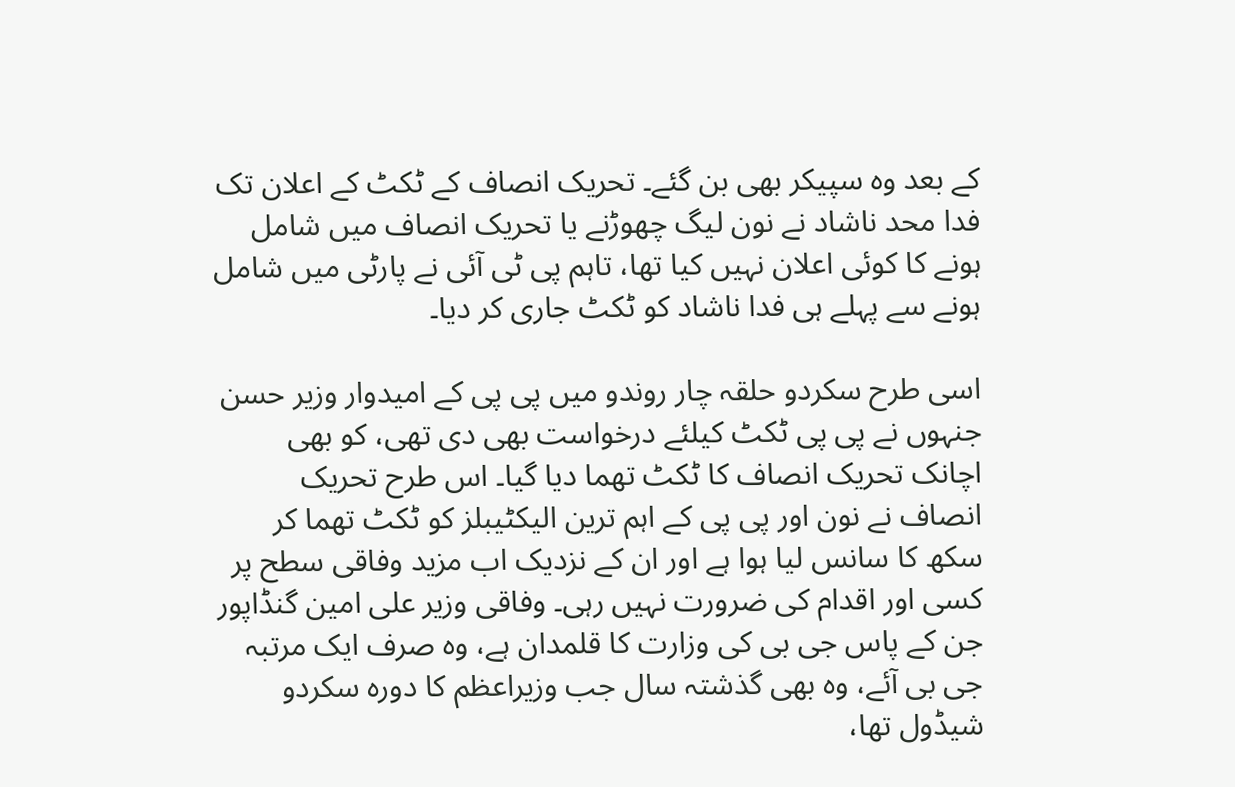کے بعد وہ سپیکر بھی بن گئے۔ تحریک انصاف کے ٹکٹ کے اعلان تک فدا محد ناشاد نے نون لیگ چھوڑنے یا تحریک انصاف میں شامل ہونے کا کوئی اعلان نہیں کیا تھا، تاہم پی ٹی آئی نے پارٹی میں شامل ہونے سے پہلے ہی فدا ناشاد کو ٹکٹ جاری کر دیا۔

اسی طرح سکردو حلقہ چار روندو میں پی پی کے امیدوار وزیر حسن جنہوں نے پی پی ٹکٹ کیلئے درخواست بھی دی تھی، کو بھی اچانک تحریک انصاف کا ٹکٹ تھما دیا گیا۔ اس طرح تحریک انصاف نے نون اور پی پی کے اہم ترین الیکٹیبلز کو ٹکٹ تھما کر سکھ کا سانس لیا ہوا ہے اور ان کے نزدیک اب مزید وفاقی سطح پر کسی اور اقدام کی ضرورت نہیں رہی۔ وفاقی وزیر علی امین گنڈاپور جن کے پاس جی بی کی وزارت کا قلمدان ہے، وہ صرف ایک مرتبہ جی بی آئے، وہ بھی گذشتہ سال جب وزیراعظم کا دورہ سکردو شیڈول تھا،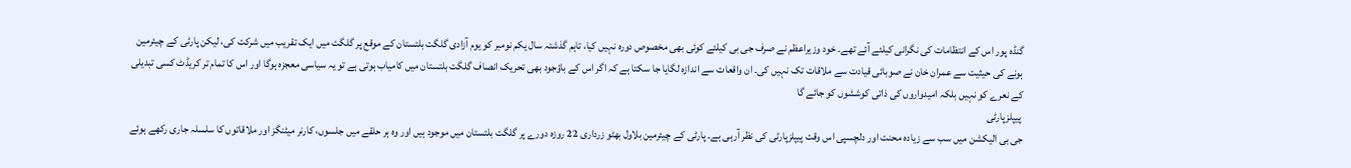گنڈہ پور اس کے انتظامات کی نگرانی کیلئے آئے تھے۔ خود وزیراعظم نے صرف جی بی کیلئے کوئی بھی مخصوص دورہ نہیں کیا، تاہم گذشتہ سال یکم نومبر کو یوم آزادی گلگت بلتستان کے موقع پر گلگت میں ایک تقریب میں شرکت کی، لیکن پارٹی کے چیئرمین ہونے کی حیثیت سے عمران خان نے صوبائی قیادت سے ملاقات تک نہیں کی۔ ان واقعات سے اندازہ لگایا جا سکتا ہے کہ اگر اس کے باؤجود بھی تحریک انصاف گلگت بلتستان میں کامیاب ہوتی ہے تو یہ سیاسی معجزہ ہوگا اور اس کا تمام تر کریڈٹ کسی تبدیلی کے نعرے کو نہیں بلکہ امیدواروں کی ذاتی کوششوں کو جائے گا
 پیپلزپارٹی
جی بی الیکشن میں سب سے زیادہ محنت اور دلچسپی اس وقت پیپلزپارٹی کی نظر آرہی ہے۔ پارٹی کے چیئرمین بلاول بھٹو زرداری 22 روزہ دورے پر گلگت بلتستان میں موجود ہیں اور وہ ہر حلقے میں جلسوں، کارنر میٹنگز اور ملاقاتوں کا سلسلہ جاری رکھے ہوئے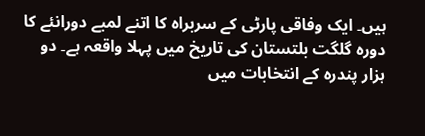ہیں۔ ایک وفاقی پارٹی کے سربراہ کا اتنے لمبے دورانئے کا دورہ گلگت بلتستان کی تاریخ میں پہلا واقعہ ہے۔ دو ہزار پندرہ کے انتخابات میں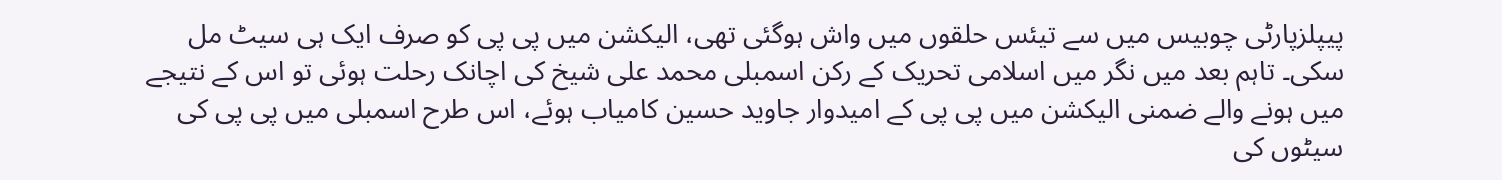پیپلزپارٹی چوبیس میں سے تیئس حلقوں میں واش ہوگئی تھی، الیکشن میں پی پی کو صرف ایک ہی سیٹ مل سکی۔ تاہم بعد میں نگر میں اسلامی تحریک کے رکن اسمبلی محمد علی شیخ کی اچانک رحلت ہوئی تو اس کے نتیجے میں ہونے والے ضمنی الیکشن میں پی پی کے امیدوار جاوید حسین کامیاب ہوئے، اس طرح اسمبلی میں پی پی کی سیٹوں کی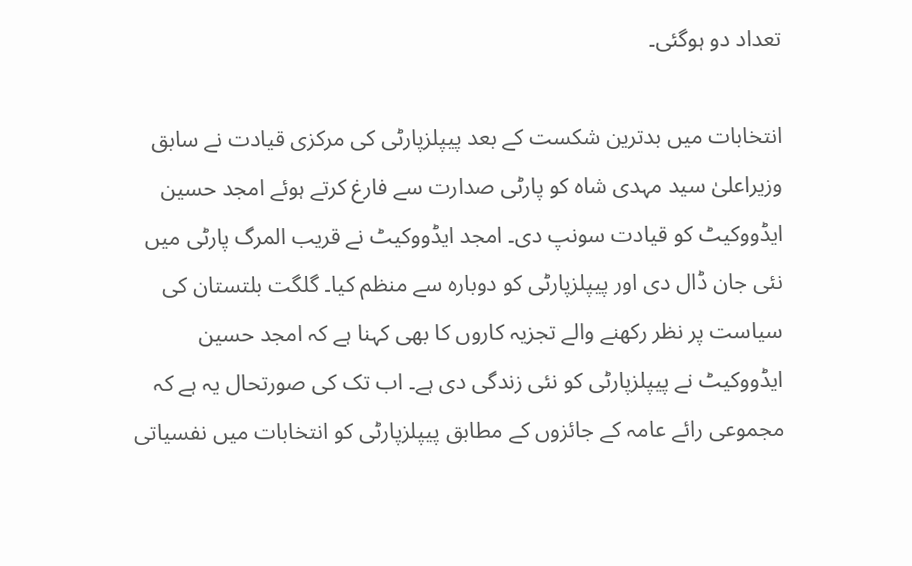تعداد دو ہوگئی۔

انتخابات میں بدترین شکست کے بعد پیپلزپارٹی کی مرکزی قیادت نے سابق وزیراعلیٰ سید مہدی شاہ کو پارٹی صدارت سے فارغ کرتے ہوئے امجد حسین ایڈووکیٹ کو قیادت سونپ دی۔ امجد ایڈووکیٹ نے قریب المرگ پارٹی میں نئی جان ڈال دی اور پیپلزپارٹی کو دوبارہ سے منظم کیا۔ گلگت بلتستان کی سیاست پر نظر رکھنے والے تجزیہ کاروں کا بھی کہنا ہے کہ امجد حسین ایڈووکیٹ نے پیپلزپارٹی کو نئی زندگی دی ہے۔ اب تک کی صورتحال یہ ہے کہ مجموعی رائے عامہ کے جائزوں کے مطابق پیپلزپارٹی کو انتخابات میں نفسیاتی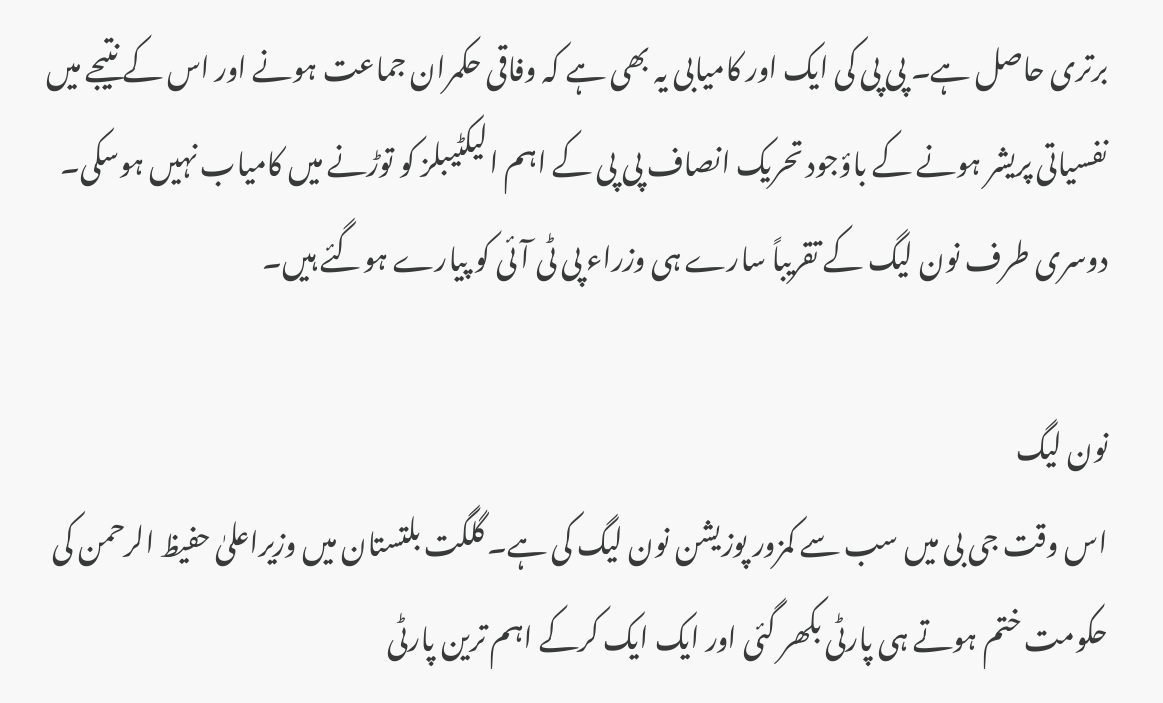برتری حاصل ہے۔ پی پی کی ایک اور کامیابی یہ بھی ہے کہ وفاقی حکمران جماعت ہونے اور اس کے نتیجے میں نفسیاتی پریشر ہونے کے باؤجود تحریک انصاف پی پی کے اہم الیکٹیبلز کو توڑنے میں کامیاب نہیں ہوسکی۔ دوسری طرف نون لیگ کے تقریباً سارے ہی وزراء پی ٹی آئی کو پیارے ہوگئے ہیں۔

نون لیگ
اس وقت جی بی میں سب سے کمزور پوزیشن نون لیگ کی ہے۔ گلگت بلتستان میں وزیراعلیٰ حفیظ الرحمن کی حکومت ختم ہوتے ہی پارٹی بکھر گئی اور ایک ایک کرکے اہم ترین پارٹی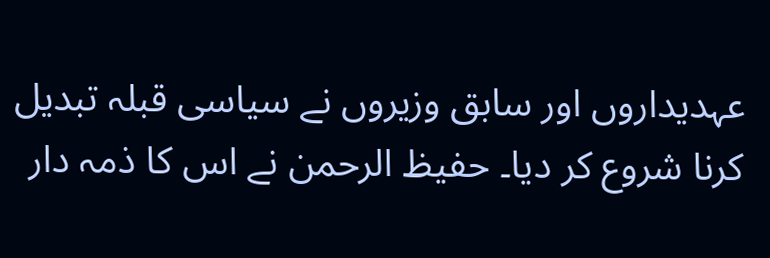عہدیداروں اور سابق وزیروں نے سیاسی قبلہ تبدیل کرنا شروع کر دیا۔ حفیظ الرحمن نے اس کا ذمہ دار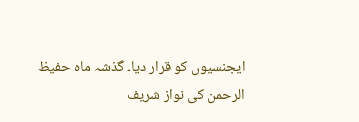ایجنسیوں کو قرار دیا۔ گذشہ ماہ حفیظ الرحمن کی نواز شریف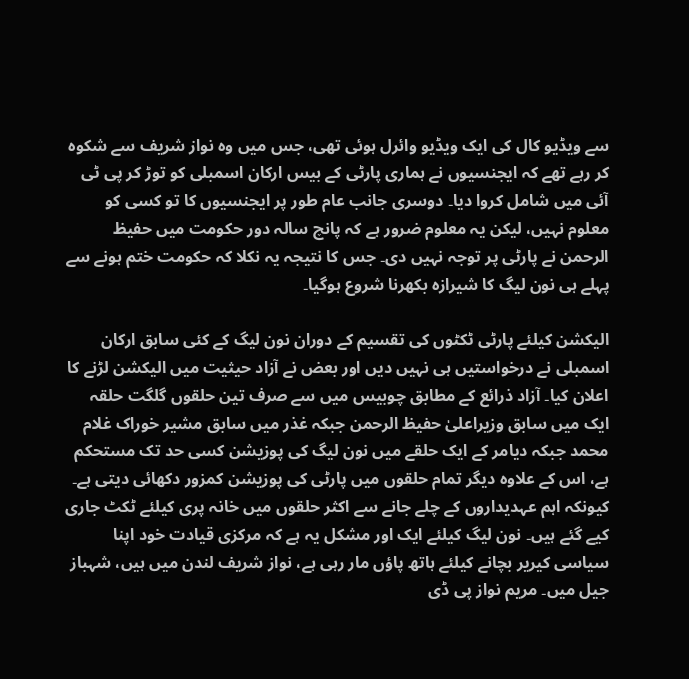سے ویڈیو کال کی ایک ویڈیو وائرل ہوئی تھی، جس میں وہ نواز شریف سے شکوہ کر رہے تھے کہ ایجنسیوں نے ہماری پارٹی کے بیس ارکان اسمبلی کو توڑ کر پی ٹی آئی میں شامل کروا دیا۔ دوسری جانب عام طور پر ایجنسیوں کا تو کسی کو معلوم نہیں، لیکن یہ معلوم ضرور ہے کہ پانچ سالہ دور حکومت میں حفیظ الرحمن نے پارٹی پر توجہ نہیں دی۔ جس کا نتیجہ یہ نکلا کہ حکومت ختم ہونے سے پہلے ہی نون لیگ کا شیرازہ بکھرنا شروع ہوگیا۔

الیکشن کیلئے پارٹی ٹکٹوں کی تقسیم کے دوران نون لیگ کے کئی سابق ارکان اسمبلی نے درخواستیں ہی نہیں دیں اور بعض نے آزاد حیثیت میں الیکشن لڑنے کا اعلان کیا۔ آزاد ذرائع کے مطابق چوبیس میں سے صرف تین حلقوں گلگت حلقہ ایک میں سابق وزیراعلیٰ حفیظ الرحمن جبکہ غذر میں سابق مشیر خوراک غلام محمد جبکہ دیامر کے ایک حلقے میں نون لیگ کی پوزیشن کسی حد تک مستحکم ہے، اس کے علاوہ دیگر تمام حلقوں میں پارٹی کی پوزیشن کمزور دکھائی دیتی ہے۔ کیونکہ اہم عہدیداروں کے چلے جانے سے اکثر حلقوں میں خانہ پری کیلئے ٹکٹ جاری کیے گئے ہیں۔ نون لیگ کیلئے ایک اور مشکل یہ ہے کہ مرکزی قیادت خود اپنا سیاسی کیریر بچانے کیلئے ہاتھ پاؤں مار رہی ہے، نواز شریف لندن میں ہیں، شہباز جیل میں۔ مریم نواز پی ڈی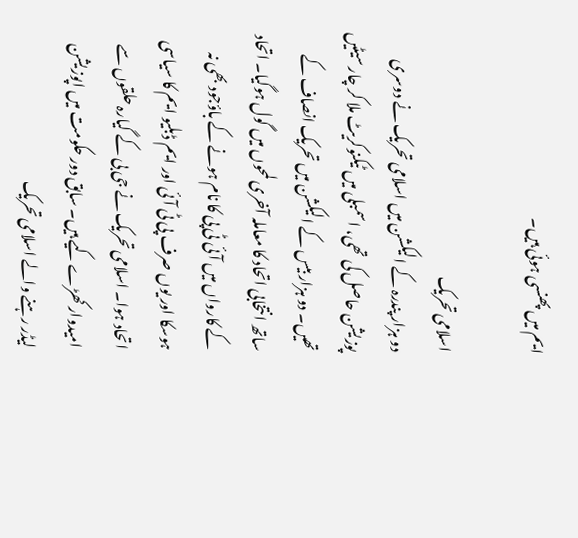ایم میں پھنسی ہوئی ہیں۔

اسلامی تحریک
دو ہزار پندرہ کے الیکشن میں اسلامی تحریک نے دوسری پوزیشن حاصل کی تھی، اسمبلی میں ٹیکنوکریٹ ملا کر چار سیٹیں تھیں۔ دو ہزار بیس کے الیکشن میں تحریک انصاف کے ساتھ انتخابی اتحاد کا معاملہ آخری لمحوں میں گول ہوگیا۔ اتحاد کے کارواں میں آئی ٹی پی کا نام ہونے کے باؤجود بھی نہ ہوسکا اور یوں صرف پی ٹی آئی اور ایم ڈبلیو ایم کا سیاسی اتحاد ہوا۔ اسلامی تحریک نے جی بی کے گیارہ حلقوں سے امیدوار کھڑے کیے ہیں۔ سابق دور حکومت میں اپوزیشن لیڈر رہنے والے اسلامی تحریک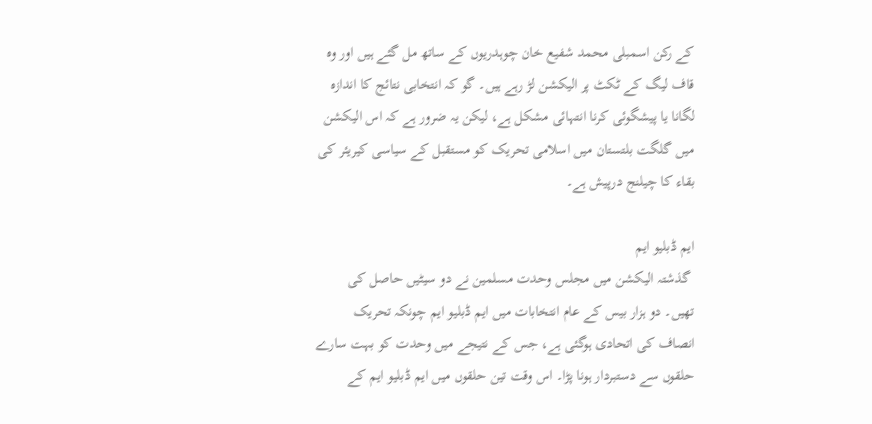کے رکن اسمبلی محمد شفیع خان چوہدریوں کے ساتھ مل گئے ہیں اور وہ قاف لیگ کے ٹکٹ پر الیکشن لڑ رہے ہیں۔ گو کہ انتخابی نتائج کا اندازہ لگانا یا پیشگوئی کرنا انتہائی مشکل ہے، لیکن یہ ضرور ہے کہ اس الیکشن میں گلگت بلتستان میں اسلامی تحریک کو مستقبل کے سیاسی کیریئر کی بقاء کا چیلنج درپیش ہے۔

ایم ڈبلیو ایم
 گذشتہ الیکشن میں مجلس وحدت مسلمین نے دو سیٹیں حاصل کی تھیں۔ دو ہزار بیس کے عام انتخابات میں ایم ڈبلیو ایم چونکہ تحریک انصاف کی اتحادی ہوگئی ہے، جس کے نتیجے میں وحدت کو بہت سارے حلقوں سے دستبردار ہونا پڑا۔ اس وقت تین حلقوں میں ایم ڈبلیو ایم کے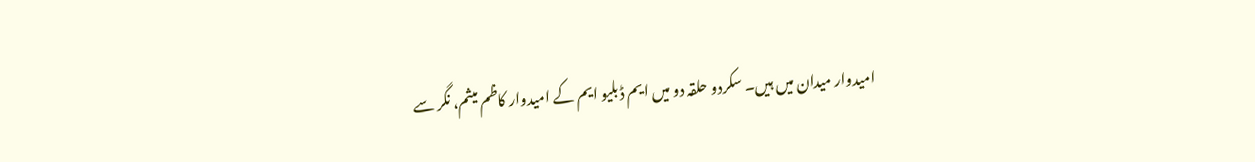امیدوار میدان میں ہیں۔ سکردو حلقہ دو میں ایم ڈبلیو ایم کے امیدوار کاظم میثم، نگر سے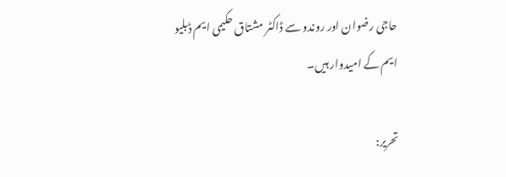حاجی رضوان اور روندو سے ڈاکٹر مشتاق حکیمی ایم ڈبلیو ایم کے امیدوار ہیں۔

تحریر: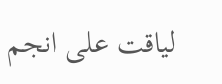لیاقت علی انجم